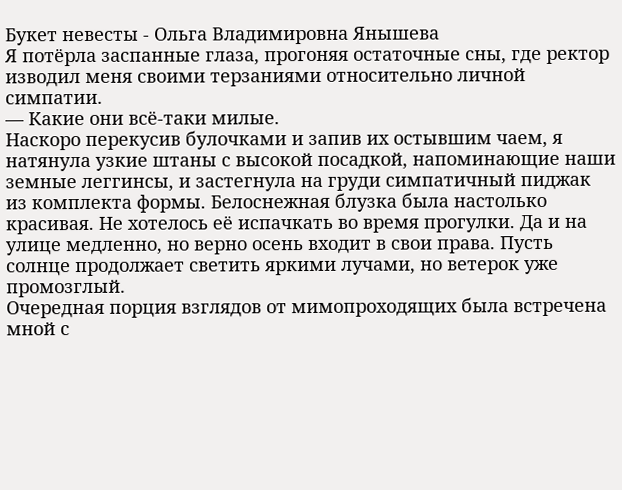Букет невесты - Ольга Владимировна Янышева
Я потёрла заспанные глаза, прогоняя остаточные сны, где ректор изводил меня своими терзаниями относительно личной симпатии.
— Какие они всё-таки милые.
Наскоро перекусив булочками и запив их остывшим чаем, я натянула узкие штаны с высокой посадкой, напоминающие наши земные леггинсы, и застегнула на груди симпатичный пиджак из комплекта формы. Белоснежная блузка была настолько красивая. Не хотелось её испачкать во время прогулки. Да и на улице медленно, но верно осень входит в свои права. Пусть солнце продолжает светить яркими лучами, но ветерок уже промозглый.
Очередная порция взглядов от мимопроходящих была встречена мной с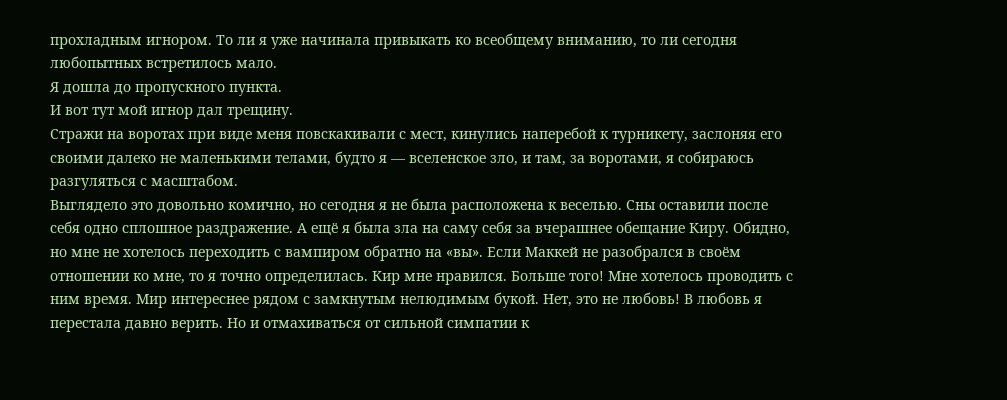прохладным игнором. То ли я уже начинала привыкать ко всеобщему вниманию, то ли сегодня любопытных встретилось мало.
Я дошла до пропускного пункта.
И вот тут мой игнор дал трещину.
Стражи на воротах при виде меня повскакивали с мест, кинулись наперебой к турникету, заслоняя его своими далеко не маленькими телами, будто я — вселенское зло, и там, за воротами, я собираюсь разгуляться с масштабом.
Выглядело это довольно комично, но сегодня я не была расположена к веселью. Сны оставили после себя одно сплошное раздражение. А ещё я была зла на саму себя за вчерашнее обещание Киру. Обидно, но мне не хотелось переходить с вампиром обратно на «вы». Если Маккей не разобрался в своём отношении ко мне, то я точно определилась. Кир мне нравился. Больше того! Мне хотелось проводить с ним время. Мир интереснее рядом с замкнутым нелюдимым букой. Нет, это не любовь! В любовь я перестала давно верить. Но и отмахиваться от сильной симпатии к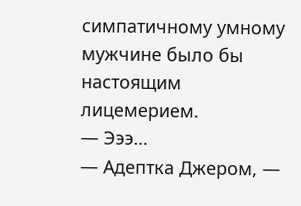симпатичному умному мужчине было бы настоящим лицемерием.
— Эээ…
— Адептка Джером, —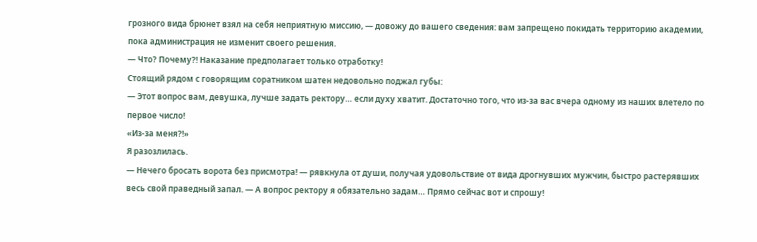грозного вида брюнет взял на себя неприятную миссию, — довожу до вашего сведения: вам запрещено покидать территорию академии, пока администрация не изменит своего решения.
— Что? Почему?! Наказание предполагает только отработку!
Стоящий рядом с говорящим соратником шатен недовольно поджал губы:
— Этот вопрос вам, девушка, лучше задать ректору… если духу хватит. Достаточно того, что из-за вас вчера одному из наших влетело по первое число!
«Из-за меня?!»
Я разозлилась.
— Нечего бросать ворота без присмотра! — рявкнула от души, получая удовольствие от вида дрогнувших мужчин, быстро растерявших весь свой праведный запал. — А вопрос ректору я обязательно задам… Прямо сейчас вот и спрошу!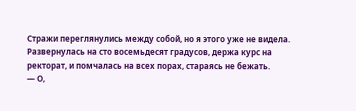Стражи переглянулись между собой, но я этого уже не видела. Развернулась на сто восемьдесят градусов, держа курс на ректорат, и помчалась на всех порах, стараясь не бежать.
— О,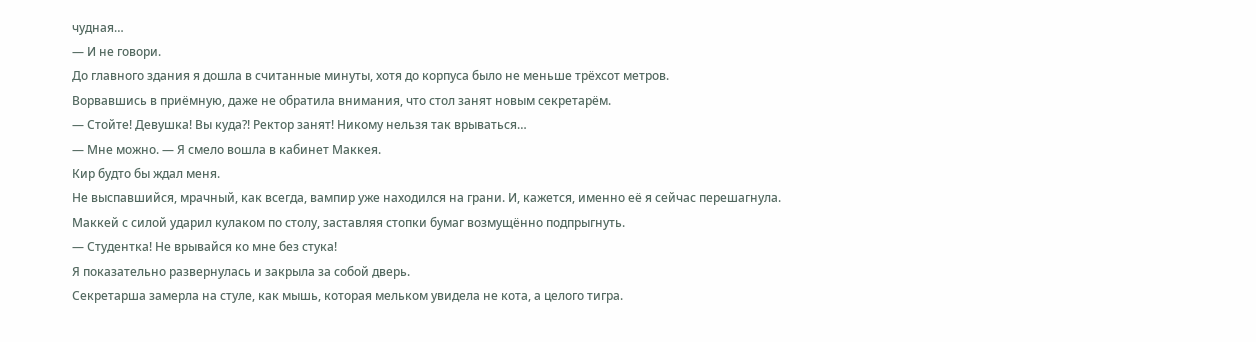чудная…
— И не говори.
До главного здания я дошла в считанные минуты, хотя до корпуса было не меньше трёхсот метров.
Ворвавшись в приёмную, даже не обратила внимания, что стол занят новым секретарём.
— Стойте! Девушка! Вы куда?! Ректор занят! Никому нельзя так врываться…
— Мне можно. — Я смело вошла в кабинет Маккея.
Кир будто бы ждал меня.
Не выспавшийся, мрачный, как всегда, вампир уже находился на грани. И, кажется, именно её я сейчас перешагнула.
Маккей с силой ударил кулаком по столу, заставляя стопки бумаг возмущённо подпрыгнуть.
— Студентка! Не врывайся ко мне без стука!
Я показательно развернулась и закрыла за собой дверь.
Секретарша замерла на стуле, как мышь, которая мельком увидела не кота, а целого тигра.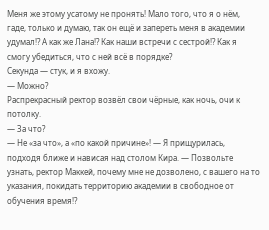Меня же этому усатому не пронять! Мало того, что я о нём, гаде, только и думаю, так он ещё и запереть меня в академии удумал!? А как же Лана!? Как наши встречи с сестрой!? Как я смогу убедиться, что с ней всё в порядке?
Секунда — стук, и я вхожу.
— Можно?
Распрекрасный ректор возвёл свои чёрные, как ночь, очи к потолку.
— За что?
— Не «за что», а «по какой причине»! — Я прищурилась, подходя ближе и нависая над столом Кира. — Позвольте узнать, ректор Маккей, почему мне не дозволено, с вашего на то указания, покидать территорию академии в свободное от обучения время!?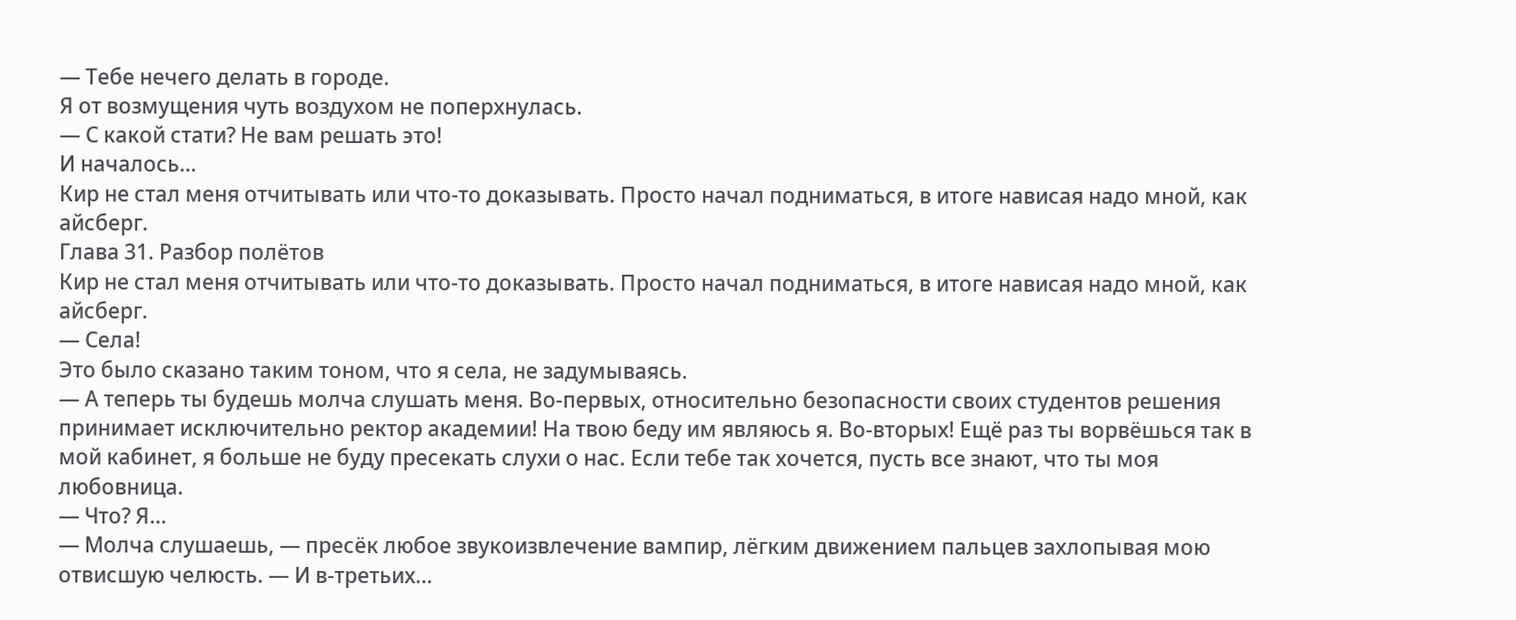— Тебе нечего делать в городе.
Я от возмущения чуть воздухом не поперхнулась.
— С какой стати? Не вам решать это!
И началось…
Кир не стал меня отчитывать или что-то доказывать. Просто начал подниматься, в итоге нависая надо мной, как айсберг.
Глава 31. Разбор полётов
Кир не стал меня отчитывать или что-то доказывать. Просто начал подниматься, в итоге нависая надо мной, как айсберг.
— Села!
Это было сказано таким тоном, что я села, не задумываясь.
— А теперь ты будешь молча слушать меня. Во-первых, относительно безопасности своих студентов решения принимает исключительно ректор академии! На твою беду им являюсь я. Во-вторых! Ещё раз ты ворвёшься так в мой кабинет, я больше не буду пресекать слухи о нас. Если тебе так хочется, пусть все знают, что ты моя любовница.
— Что? Я…
— Молча слушаешь, — пресёк любое звукоизвлечение вампир, лёгким движением пальцев захлопывая мою отвисшую челюсть. — И в-третьих…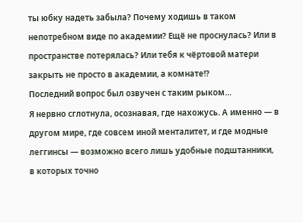ты юбку надеть забыла? Почему ходишь в таком непотребном виде по академии? Ещё не проснулась? Или в пространстве потерялась? Или тебя к чёртовой матери закрыть не просто в академии, а комнате!?
Последний вопрос был озвучен с таким рыком…
Я нервно сглотнула, осознавая, где нахожусь. А именно — в другом мире, где совсем иной менталитет, и где модные леггинсы — возможно всего лишь удобные подштанники, в которых точно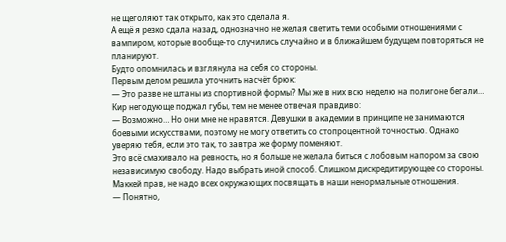не щеголяют так открыто, как это сделала я.
А ещё я резко сдала назад, однозначно не желая светить теми особыми отношениями с вампиром, которые вообще-то случились случайно и в ближайшем будущем повторяться не планируют.
Будто опомнилась и взглянула на себя со стороны.
Первым делом решила уточнить насчёт брюк:
— Это разве не штаны из спортивной формы? Мы же в них всю неделю на полигоне бегали…
Кир негодующе поджал губы, тем не менее отвечая правдиво:
— Возможно… Но они мне не нравятся. Девушки в академии в принципе не занимаются боевыми искусствами, поэтому не могу ответить со стопроцентной точностью. Однако уверяю тебя, если это так, то завтра же форму поменяют.
Это всё смахивало на ревность, но я больше не желала биться с лобовым напором за свою независимую свободу. Надо выбрать иной способ. Слишком дискредитирующее со стороны. Маккей прав, не надо всех окружающих посвящать в наши ненормальные отношения.
— Понятно,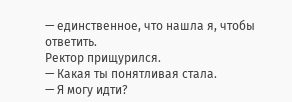— единственное, что нашла я, чтобы ответить.
Ректор прищурился.
— Какая ты понятливая стала.
— Я могу идти?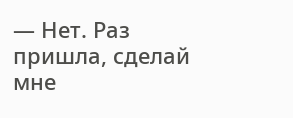— Нет. Раз пришла, сделай мне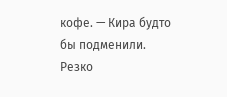кофе. — Кира будто бы подменили. Резко